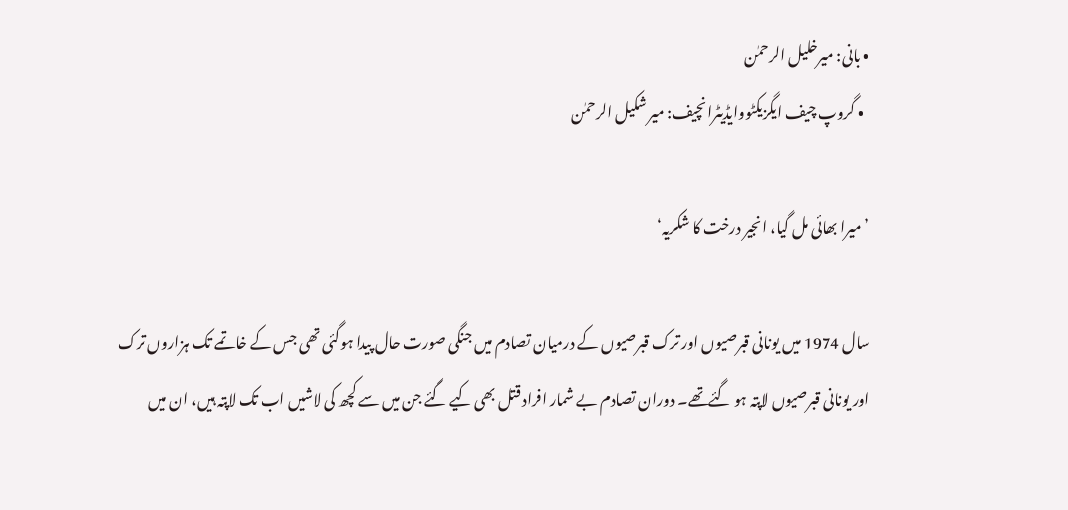• بانی: میرخلیل الرحمٰن
  • گروپ چیف ایگزیکٹووایڈیٹرانچیف: میر شکیل الرحمٰن

’میرا بھائی مل گیا، انجیر درخت کا شکریہ‘

سال 1974 میں یونانی قبرصیوں اور ترک قبرصیوں کے درمیان تصادم میں جنگی صورت حال پیدا ہوگئی تھی جس کے خاتمے تک ہزاروں ترک اور یونانی قبرصیوں لاپتہ ہو گئےتھے۔ دوران تصادم بے شمار افراد قتل بھی کیے گئے جن میں سے کچھ کی لاشیں اب تک لاپتہ ہیں، ان میں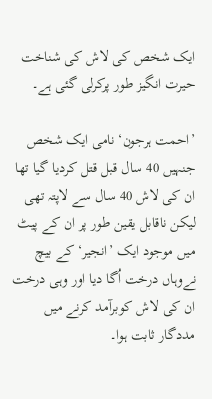ایک شخص کی لاش کی شناخت حیرت انگیز طور پرکرلی گئی ہے۔

’احمت ہرجون‘ نامی ایک شخص جنہیں 40 سال قبل قتل کردیا گیا تھا ان کی لاش 40 سال سے لاپتہ تھی لیکن ناقابل یقین طور پر ان کے پیٹ میں موجود ایک ’انجیر‘ کے بیچ نےوہاں درخت اُگا دیا اور وہی درخت ان کی لاش کوبرآمد کرنے میں مددگار ثابت ہوا۔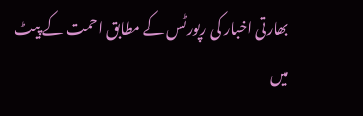بھارتی اخبار کی رپورٹس کے مطابق احمت کے پیٹ میں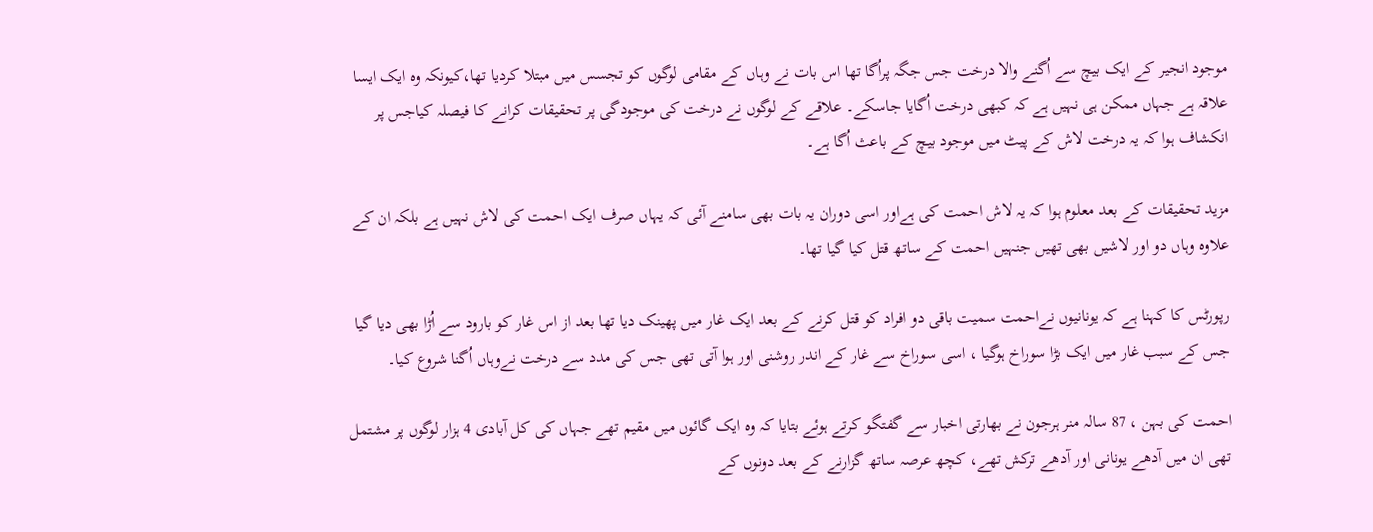موجود انجیر کے ایک بیچ سے اُگنے والا درخت جس جگہ پراُگا تھا اس بات نے وہاں کے مقامی لوگوں کو تجسس میں مبتلا کردیا تھا،کیونکہ وہ ایک ایسا علاقہ ہے جہاں ممکن ہی نہیں ہے کہ کبھی درخت اُگایا جاسکے۔ علاقے کے لوگوں نے درخت کی موجودگی پر تحقیقات کرانے کا فیصلہ کیاجس پر انکشاف ہوا کہ یہ درخت لاش کے پیٹ میں موجود بیچ کے باعث اُگا ہے۔

مزید تحقیقات کے بعد معلوم ہوا کہ یہ لاش احمت کی ہےاور اسی دوران یہ بات بھی سامنے آئی کہ یہاں صرف ایک احمت کی لاش نہیں ہے بلکہ ان کے علاوہ وہاں دو اور لاشیں بھی تھیں جنہیں احمت کے ساتھ قتل کیا گیا تھا۔

رپورٹس کا کہنا ہے کہ یونانیوں نےاحمت سمیت باقی دو افراد کو قتل کرنے کے بعد ایک غار میں پھینک دیا تھا بعد از اس غار کو بارود سے اُڑا بھی دیا گیا جس کے سبب غار میں ایک بڑا سوراخ ہوگیا ، اسی سوراخ سے غار کے اندر روشنی اور ہوا آتی تھی جس کی مدد سے درخت نےوہاں اُگنا شروع کیا۔

احمت کی بہن ، 87 سالہ منر ہرجون نے بھارتی اخبار سے گفتگو کرتے ہوئے بتایا کہ وہ ایک گائوں میں مقیم تھے جہاں کی کل آبادی 4 ہزار لوگوں پر مشتمل تھی ان میں آدھے یونانی اور آدھے ترکش تھے، کچھ عرصہ ساتھ گزارنے کے بعد دونوں کے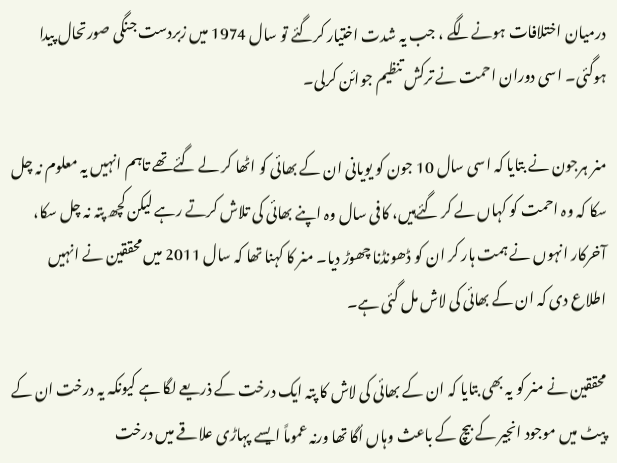درمیان اختلافات ہونےلگے ، جب یہ شدت اختیار کرگئے تو سال 1974 میں زبردست جنگی صورتحال پیدا ہوگئی۔ اسی دوران احمت نے ترکش تنظیم جوائن کرلی۔

منر ہرجون نے بتایا کہ اسی سال 10 جون کو یویانی ان کے بھائی کو اٹھا کر لے گئےتھے تاہم انہیں یہ معلوم نہ چل سکا کہ وہ احمت کو کہاں لے کر گئےہیں، کافی سال وہ اپنے بھائی کی تلاش کرتے رہے لیکن کچھ پتہ نہ چل سکا، آخرکار انہوں نے ہمت ہار کر ان کو ڈھونڈنا چھوڑ دیا۔ منر کا کہنا تھا کہ سال 2011 میں محققین نے انہیں اطلاع دی کہ ان کے بھائی کی لاش مل گئی ہے۔

محققین نے منر کو یہ بھی بتایا کہ ان کے بھائی کی لاش کا پتہ ایک درخت کے ذریعے لگا ہے کیونکہ یہ درخت ان کے پیٹ میں موجود انجیر کے بیچ کے باعث وہاں اُگا تھا ورنہ عموماً ایسے پہاڑی علاقے میں درخت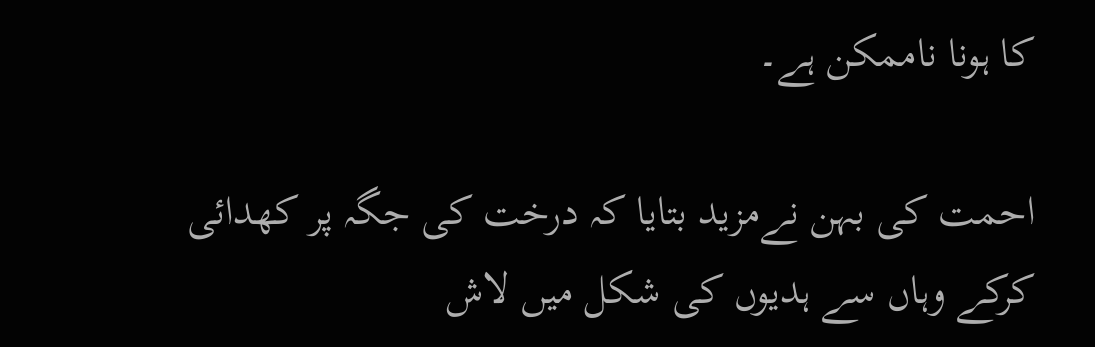کا ہونا ناممکن ہے۔

احمت کی بہن نےمزید بتایا کہ درخت کی جگہ پر کھدائی کرکے وہاں سے ہدیوں کی شکل میں لاش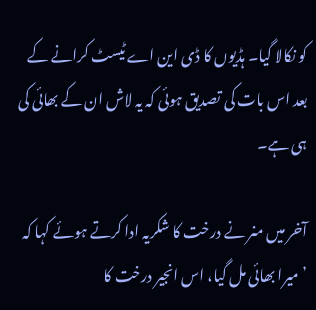کو نکالا گیا۔ ہڈیوں کا ڈی این اے ٹیسٹ کرانے کے بعد اس بات کی تصدیق ہوئی کہ یہ لاش ان کے بھائی کی ہی ہے۔

آخر میں منر نے درخت کا شکریہ ادا کرتے ہوئے کہا کہ ’میرا بھائی مل گیا، اس انجیر درخت کا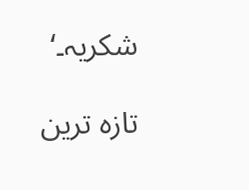شکریہ۔‘

تازہ ترین